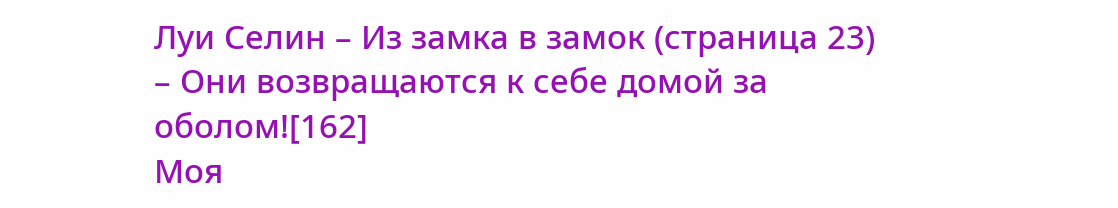Луи Селин – Из замка в замок (страница 23)
– Они возвращаются к себе домой за оболом![162]
Моя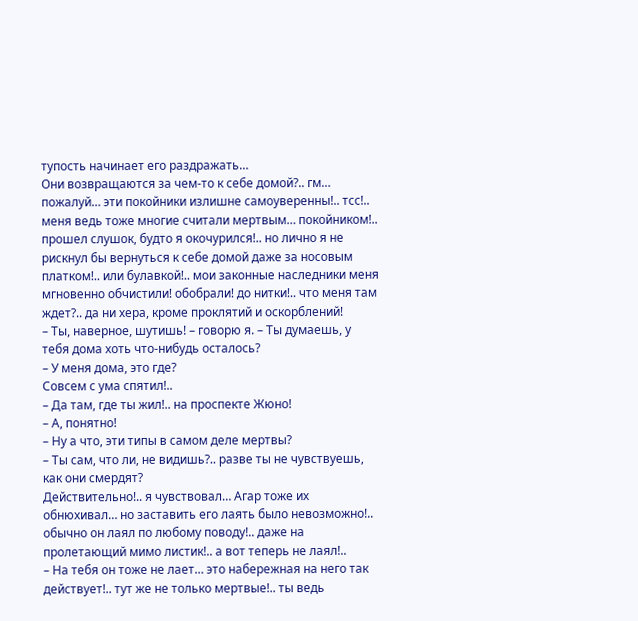тупость начинает его раздражать…
Они возвращаются за чем-то к себе домой?.. гм… пожалуй… эти покойники излишне самоуверенны!.. тсс!.. меня ведь тоже многие считали мертвым… покойником!.. прошел слушок, будто я окочурился!.. но лично я не рискнул бы вернуться к себе домой даже за носовым платком!.. или булавкой!.. мои законные наследники меня мгновенно обчистили! обобрали! до нитки!.. что меня там ждет?.. да ни хера, кроме проклятий и оскорблений!
– Ты, наверное, шутишь! – говорю я. – Ты думаешь, у тебя дома хоть что-нибудь осталось?
– У меня дома, это где?
Совсем с ума спятил!..
– Да там, где ты жил!.. на проспекте Жюно!
– А, понятно!
– Ну а что, эти типы в самом деле мертвы?
– Ты сам, что ли, не видишь?.. разве ты не чувствуешь, как они смердят?
Действительно!.. я чувствовал… Агар тоже их обнюхивал… но заставить его лаять было невозможно!.. обычно он лаял по любому поводу!.. даже на пролетающий мимо листик!.. а вот теперь не лаял!..
– На тебя он тоже не лает… это набережная на него так действует!.. тут же не только мертвые!.. ты ведь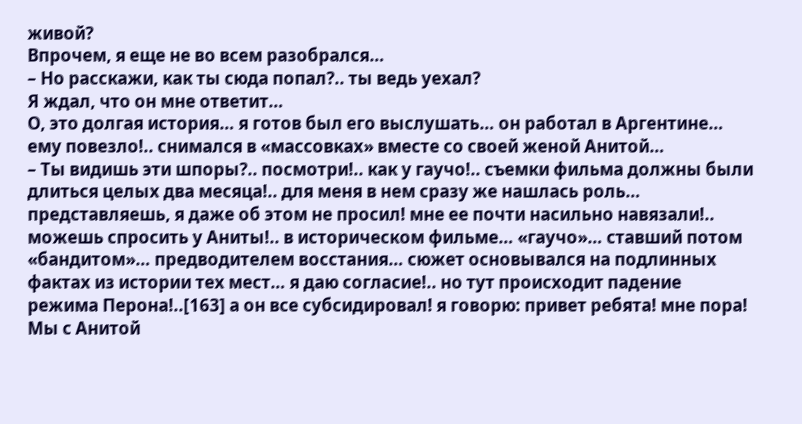живой?
Впрочем, я еще не во всем разобрался…
– Но расскажи, как ты сюда попал?.. ты ведь уехал?
Я ждал, что он мне ответит…
О, это долгая история… я готов был его выслушать… он работал в Аргентине… ему повезло!.. снимался в «массовках» вместе со своей женой Анитой…
– Ты видишь эти шпоры?.. посмотри!.. как у гаучо!.. съемки фильма должны были длиться целых два месяца!.. для меня в нем сразу же нашлась роль… представляешь, я даже об этом не просил! мне ее почти насильно навязали!.. можешь спросить у Аниты!.. в историческом фильме… «гаучо»… ставший потом «бандитом»… предводителем восстания… сюжет основывался на подлинных фактах из истории тех мест… я даю согласие!.. но тут происходит падение режима Перона!..[163] а он все субсидировал! я говорю: привет ребята! мне пора! Мы с Анитой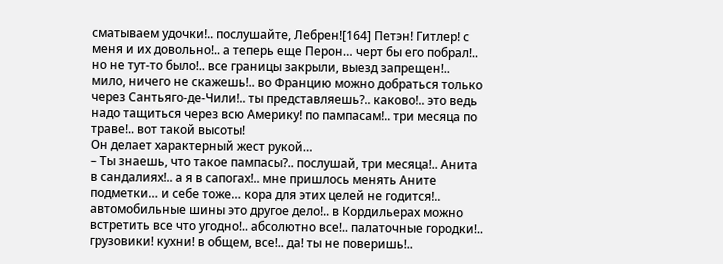сматываем удочки!.. послушайте, Лебрен![164] Петэн! Гитлер! с меня и их довольно!.. а теперь еще Перон… черт бы его побрал!.. но не тут-то было!.. все границы закрыли, выезд запрещен!.. мило, ничего не скажешь!.. во Францию можно добраться только через Сантьяго-де-Чили!.. ты представляешь?.. каково!.. это ведь надо тащиться через всю Америку! по пампасам!.. три месяца по траве!.. вот такой высоты!
Он делает характерный жест рукой…
– Ты знаешь, что такое пампасы?.. послушай, три месяца!.. Анита в сандалиях!.. а я в сапогах!.. мне пришлось менять Аните подметки… и себе тоже… кора для этих целей не годится!.. автомобильные шины это другое дело!.. в Кордильерах можно встретить все что угодно!.. абсолютно все!.. палаточные городки!.. грузовики! кухни! в общем, все!.. да! ты не поверишь!..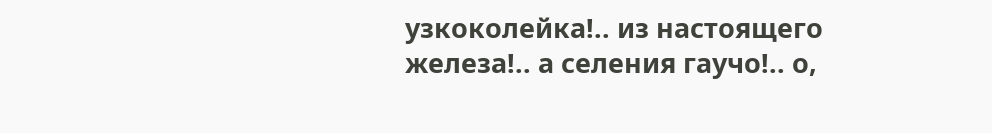узкоколейка!.. из настоящего железа!.. а селения гаучо!.. о,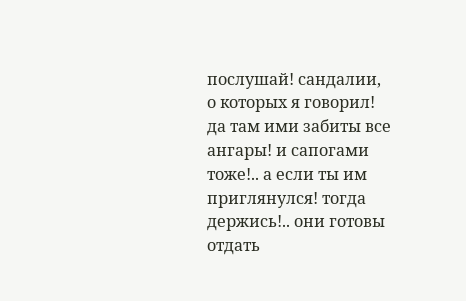послушай! сандалии, о которых я говорил! да там ими забиты все ангары! и сапогами тоже!.. а если ты им приглянулся! тогда держись!.. они готовы отдать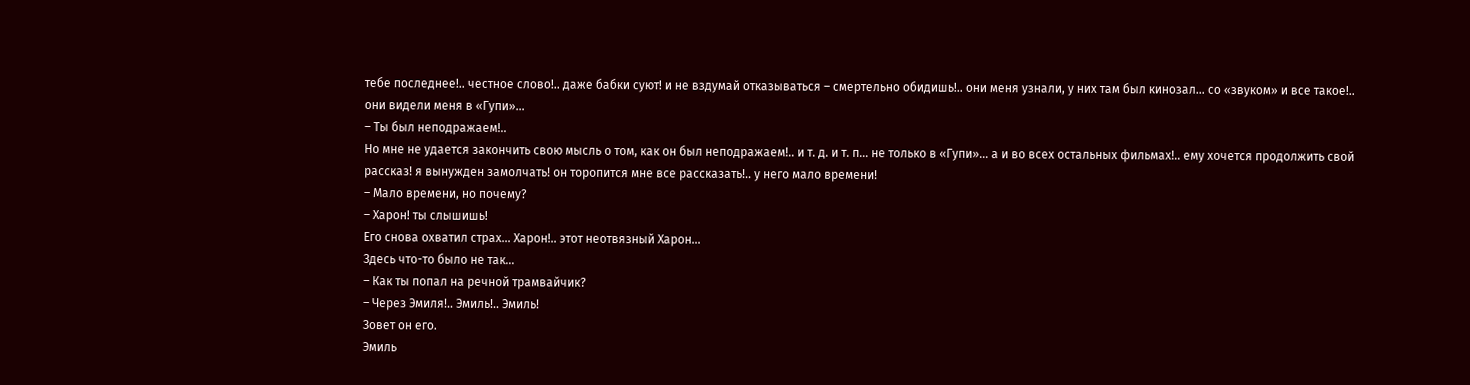тебе последнее!.. честное слово!.. даже бабки суют! и не вздумай отказываться – смертельно обидишь!.. они меня узнали, у них там был кинозал… со «звуком» и все такое!.. они видели меня в «Гупи»…
– Ты был неподражаем!..
Но мне не удается закончить свою мысль о том, как он был неподражаем!.. и т. д. и т. п… не только в «Гупи»… а и во всех остальных фильмах!.. ему хочется продолжить свой рассказ! я вынужден замолчать! он торопится мне все рассказать!.. у него мало времени!
– Мало времени, но почему?
– Харон! ты слышишь!
Его снова охватил страх… Харон!.. этот неотвязный Харон…
Здесь что-то было не так…
– Как ты попал на речной трамвайчик?
– Через Эмиля!.. Эмиль!.. Эмиль!
Зовет он его.
Эмиль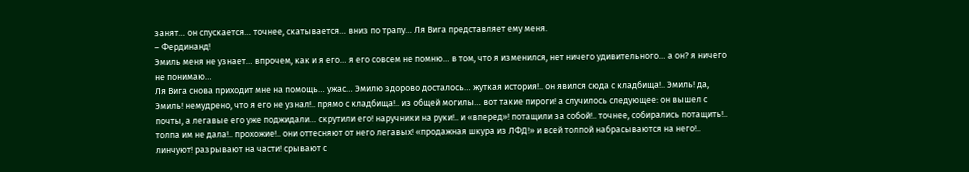занят… он спускается… точнее, скатывается… вниз по трапу… Ля Вига представляет ему меня.
– Фердинанд!
Эмиль меня не узнает… впрочем, как и я его… я его совсем не помню… в том, что я изменился, нет ничего удивительного… а он? я ничего не понимаю…
Ля Вига снова приходит мне на помощь… ужас… Эмилю здорово досталось… жуткая история!.. он явился сюда с кладбища!.. Эмиль! да, Эмиль! немудрено, что я его не узнал!.. прямо с кладбища!.. из общей могилы… вот такие пироги! а случилось следующее: он вышел с почты, а легавые его уже поджидали… скрутили его! наручники на руки!.. и «вперед»! потащили за собой!.. точнее, собирались потащить!.. толпа им не дала!.. прохожие!.. они оттесняют от него легавых! «продажная шкура из ЛФД!» и всей толпой набрасываются на него!.. линчуют! разрывают на части! срывают с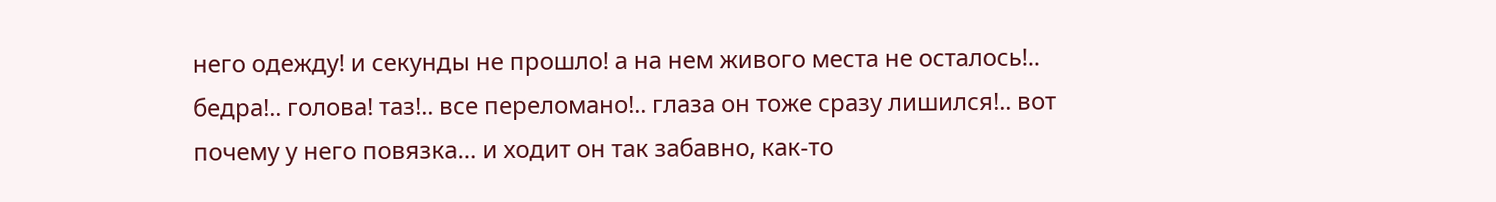него одежду! и секунды не прошло! а на нем живого места не осталось!.. бедра!.. голова! таз!.. все переломано!.. глаза он тоже сразу лишился!.. вот почему у него повязка… и ходит он так забавно, как-то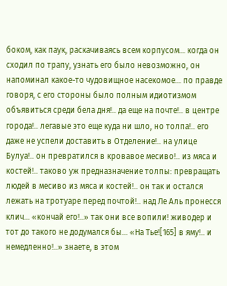боком, как паук, раскачиваясь всем корпусом… когда он сходил по трапу, узнать его было невозможно, он напоминал какое-то чудовищное насекомое… по правде говоря, с его стороны было полным идиотизмом объявиться среди бела дня!.. да еще на почте!.. в центре города!.. легавые это еще куда ни шло, но толпа!.. его даже не успели доставить в Отделение!.. на улице Булуа!.. он превратился в кровавое месиво!.. из мяса и костей!.. таково уж предназначение толпы: превращать людей в месиво из мяса и костей!.. он так и остался лежать на тротуаре перед почтой!.. над Ле Аль пронесся клич… «кончай его!..» так они все вопили! живодер и тот до такого не додумался бы… «На Тье![165] в яму!.. и немедленно!..» знаете, в этом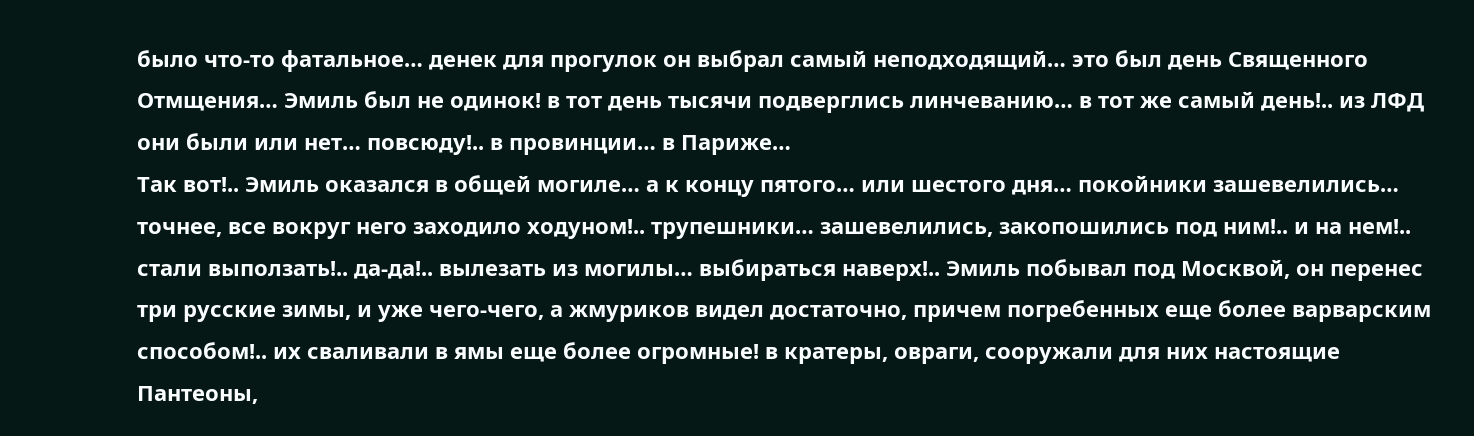было что-то фатальное… денек для прогулок он выбрал самый неподходящий… это был день Священного Отмщения… Эмиль был не одинок! в тот день тысячи подверглись линчеванию… в тот же самый день!.. из ЛФД они были или нет… повсюду!.. в провинции… в Париже…
Так вот!.. Эмиль оказался в общей могиле… а к концу пятого… или шестого дня… покойники зашевелились… точнее, все вокруг него заходило ходуном!.. трупешники… зашевелились, закопошились под ним!.. и на нем!.. стали выползать!.. да-да!.. вылезать из могилы… выбираться наверх!.. Эмиль побывал под Москвой, он перенес три русские зимы, и уже чего-чего, а жмуриков видел достаточно, причем погребенных еще более варварским способом!.. их сваливали в ямы еще более огромные! в кратеры, овраги, сооружали для них настоящие Пантеоны,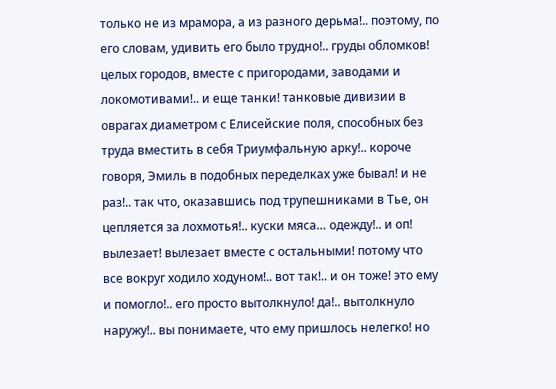только не из мрамора, а из разного дерьма!.. поэтому, по его словам, удивить его было трудно!.. груды обломков! целых городов, вместе с пригородами, заводами и локомотивами!.. и еще танки! танковые дивизии в оврагах диаметром с Елисейские поля, способных без труда вместить в себя Триумфальную арку!.. короче говоря, Эмиль в подобных переделках уже бывал! и не раз!.. так что, оказавшись под трупешниками в Тье, он цепляется за лохмотья!.. куски мяса… одежду!.. и оп! вылезает! вылезает вместе с остальными! потому что все вокруг ходило ходуном!.. вот так!.. и он тоже! это ему и помогло!.. его просто вытолкнуло! да!.. вытолкнуло наружу!.. вы понимаете, что ему пришлось нелегко! но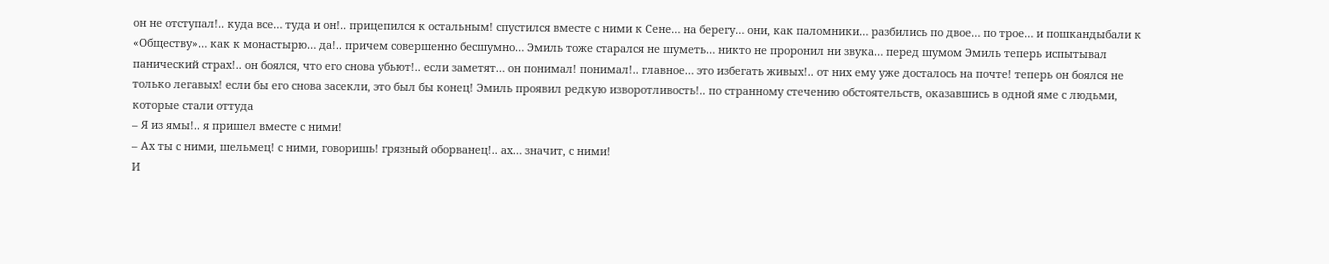он не отступал!.. куда все… туда и он!.. прицепился к остальным! спустился вместе с ними к Сене… на берегу… они, как паломники… разбились по двое… по трое… и пошкандыбали к «Обществу»… как к монастырю… да!.. причем совершенно бесшумно… Эмиль тоже старался не шуметь… никто не проронил ни звука… перед шумом Эмиль теперь испытывал панический страх!.. он боялся, что его снова убьют!.. если заметят… он понимал! понимал!.. главное… это избегать живых!.. от них ему уже досталось на почте! теперь он боялся не только легавых! если бы его снова засекли, это был бы конец! Эмиль проявил редкую изворотливость!.. по странному стечению обстоятельств, оказавшись в одной яме с людьми, которые стали оттуда
– Я из ямы!.. я пришел вместе с ними!
– Ах ты с ними, шельмец! с ними, говоришь! грязный оборванец!.. ах… значит, с ними!
И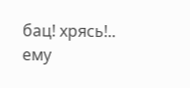бац! хрясь!.. ему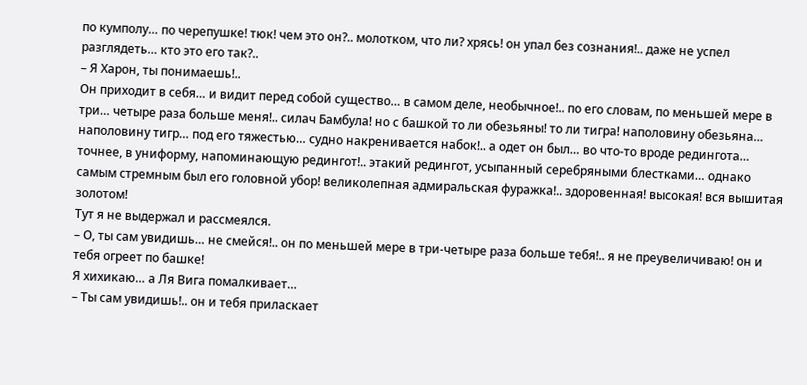по кумполу… по черепушке! тюк! чем это он?.. молотком, что ли? хрясь! он упал без сознания!.. даже не успел разглядеть… кто это его так?..
– Я Харон, ты понимаешь!..
Он приходит в себя… и видит перед собой существо… в самом деле, необычное!.. по его словам, по меньшей мере в три… четыре раза больше меня!.. силач Бамбула! но с башкой то ли обезьяны! то ли тигра! наполовину обезьяна… наполовину тигр… под его тяжестью… судно накренивается набок!.. а одет он был… во что-то вроде редингота… точнее, в униформу, напоминающую редингот!.. этакий редингот, усыпанный серебряными блестками… однако самым стремным был его головной убор! великолепная адмиральская фуражка!.. здоровенная! высокая! вся вышитая золотом!
Тут я не выдержал и рассмеялся.
– О, ты сам увидишь… не смейся!.. он по меньшей мере в три-четыре раза больше тебя!.. я не преувеличиваю! он и тебя огреет по башке!
Я хихикаю… а Ля Вига помалкивает…
– Ты сам увидишь!.. он и тебя приласкает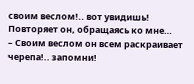своим веслом!.. вот увидишь!
Повторяет он, обращаясь ко мне…
– Своим веслом он всем раскраивает черепа!.. запомни!